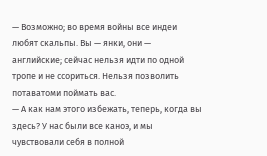— Возможно; во время войны все индеи любят скальпы. Вы — янки, они — английские; сейчас нельзя идти по одной тропе и не ссориться. Нельзя позволить потаватоми поймать вас.
— А как нам этого избежать, теперь, когда вы здесь? У нас были все каноэ, и мы чувствовали себя в полной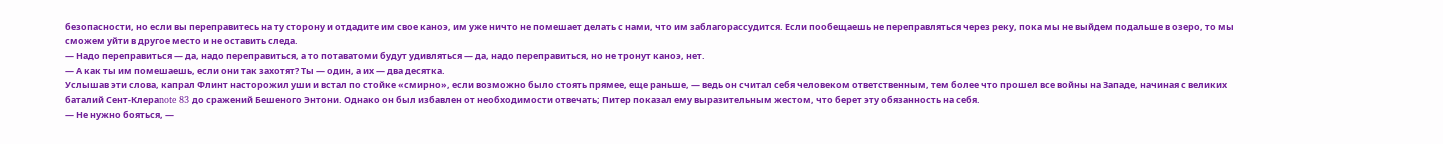безопасности, но если вы переправитесь на ту сторону и отдадите им свое каноэ, им уже ничто не помешает делать с нами, что им заблагорассудится. Если пообещаешь не переправляться через реку, пока мы не выйдем подальше в озеро, то мы сможем уйти в другое место и не оставить следа.
— Надо переправиться — да, надо переправиться, а то потаватоми будут удивляться — да, надо переправиться, но не тронут каноэ, нет.
— А как ты им помешаешь, если они так захотят? Ты — один, а их — два десятка.
Услышав эти слова, капрал Флинт насторожил уши и встал по стойке «смирно», если возможно было стоять прямее, еще раньше, — ведь он считал себя человеком ответственным, тем более что прошел все войны на Западе, начиная с великих баталий Сент-Клераnote 83 до сражений Бешеного Энтони. Однако он был избавлен от необходимости отвечать; Питер показал ему выразительным жестом, что берет эту обязанность на себя.
— Не нужно бояться, —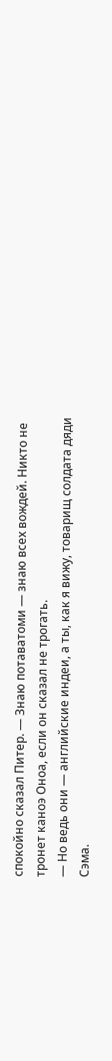спокойно сказал Питер. — Знаю потаватоми — знаю всех вождей. Никто не тронет каноэ Оноа, если он сказал не трогать.
— Но ведь они — английские индеи, а ты, как я вижу, товарищ солдата дяди Сэма.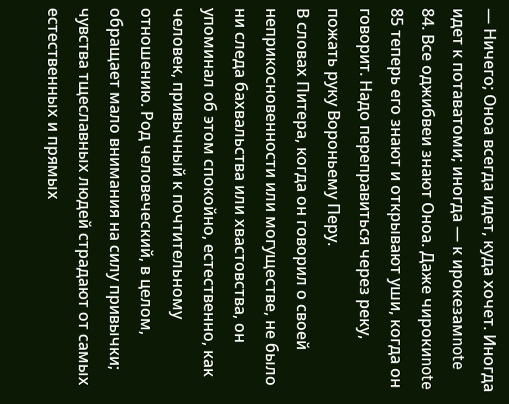— Ничего; Оноа всегда идет, куда хочет. Иногда идет к потаватоми; иногда — к ирокезамnote 84. Все оджибвеи знают Оноа. Даже чирокиnote 85 теперь его знают и открывают уши, когда он говорит. Надо переправиться через реку, пожать руку Вороньему Перу.
В словах Питера, когда он говорил о своей неприкосновенности или могуществе, не было ни следа бахвальства или хвастовства, он упоминал об этом спокойно, естественно, как человек, привычный к почтительному отношению. Род человеческий, в целом, обращает мало внимания на силу привычки; чувства тщеславных людей страдают от самых естественных и прямых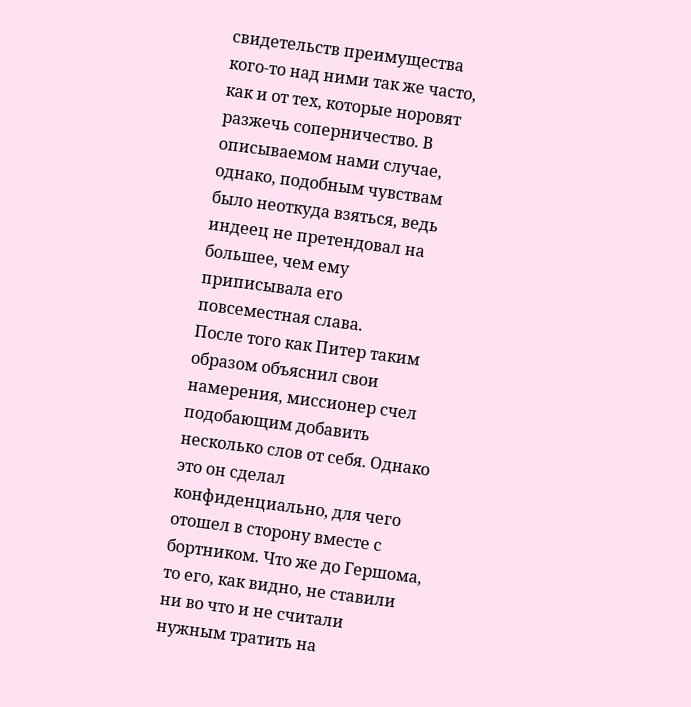свидетельств преимущества кого-то над ними так же часто, как и от тех, которые норовят разжечь соперничество. В описываемом нами случае, однако, подобным чувствам было неоткуда взяться, ведь индеец не претендовал на большее, чем ему приписывала его повсеместная слава.
После того как Питер таким образом объяснил свои намерения, миссионер счел подобающим добавить несколько слов от себя. Однако это он сделал конфиденциально, для чего отошел в сторону вместе с бортником. Что же до Гершома, то его, как видно, не ставили ни во что и не считали нужным тратить на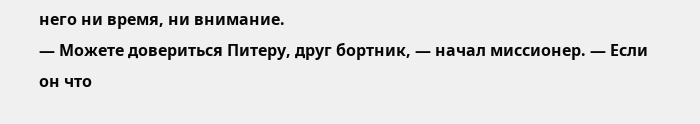него ни время, ни внимание.
— Можете довериться Питеру, друг бортник, — начал миссионер. — Если он что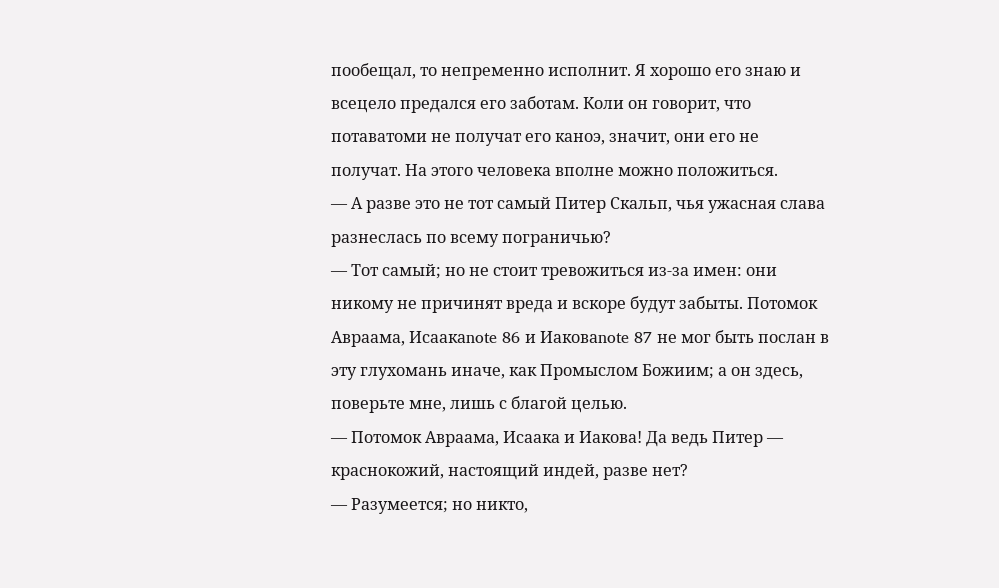пообещал, то непременно исполнит. Я хорошо его знаю и всецело предался его заботам. Коли он говорит, что потаватоми не получат его каноэ, значит, они его не получат. На этого человека вполне можно положиться.
— А разве это не тот самый Питер Скальп, чья ужасная слава разнеслась по всему пограничью?
— Тот самый; но не стоит тревожиться из-за имен: они никому не причинят вреда и вскоре будут забыты. Потомок Авраама, Исаакаnote 86 и Иаковаnote 87 не мог быть послан в эту глухомань иначе, как Промыслом Божиим; а он здесь, поверьте мне, лишь с благой целью.
— Потомок Авраама, Исаака и Иакова! Да ведь Питер — краснокожий, настоящий индей, разве нет?
— Разумеется; но никто,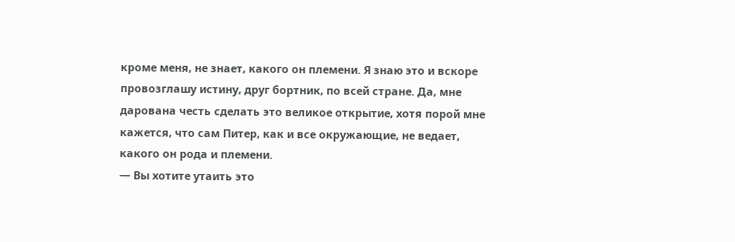кроме меня, не знает, какого он племени. Я знаю это и вскоре провозглашу истину, друг бортник, по всей стране. Да, мне дарована честь сделать это великое открытие, хотя порой мне кажется, что сам Питер, как и все окружающие, не ведает, какого он рода и племени.
— Вы хотите утаить это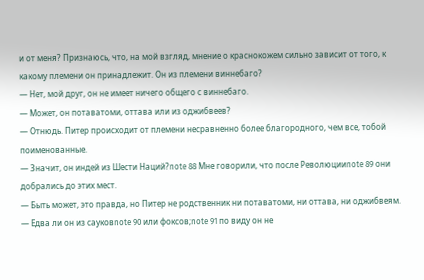и от меня? Признаюсь, что, на мой взгляд, мнение о краснокожем сильно зависит от того, к какому племени он принадлежит. Он из племени виннебаго?
— Нет, мой друг, он не имеет ничего общего с виннебаго.
— Может, он потаватоми, оттава или из оджибвеев?
— Отнюдь. Питер происходит от племени несравненно более благородного, чем все, тобой поименованные.
— Значит, он индей из Шести Наций?note 88 Мне говорили, что после Революцииnote 89 они добрались до этих мест.
— Быть может, это правда, но Питер не родственник ни потаватоми, ни оттава, ни оджибвеям.
— Едва ли он из сауковnote 90 или фоксов;note 91 по виду он не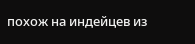похож на индейцев из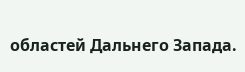областей Дальнего Запада.